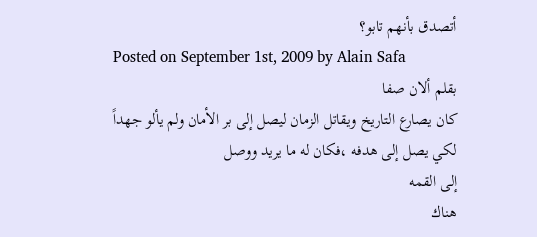أتصدق بأنهم تابو؟
Posted on September 1st, 2009 by Alain Safa
بقلم ألان صفا
كان يصارع التاريخ ويقاتل الزمان ليصل إلى بر الأمان ولم يألو جهداً لكي يصل إلى هدفه ،فكان له ما يريد ووصل
إلى القمه
هناك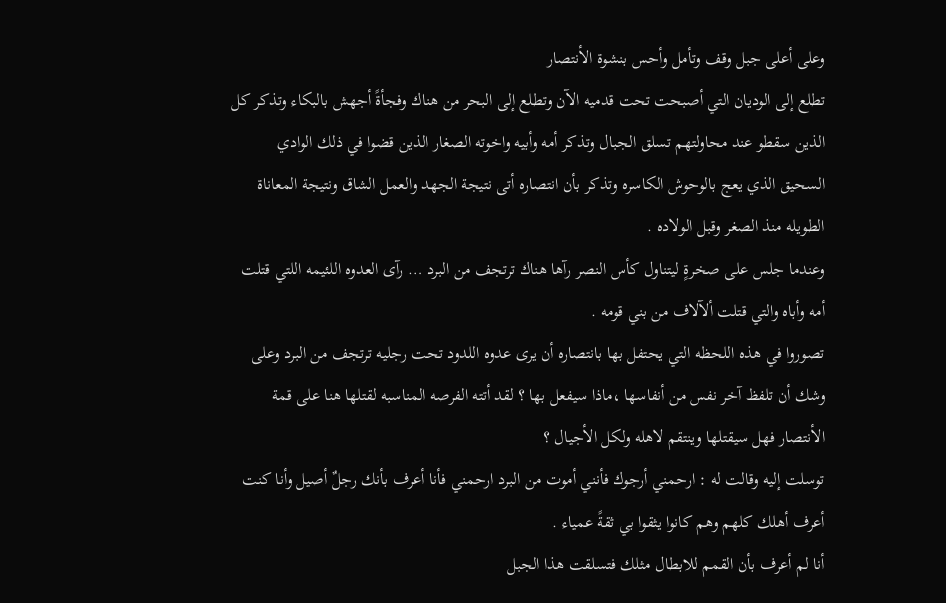وعلى أعلى جبل وقف وتأمل وأحس بنشوة الأنتصار
تطلع إلى الوديان التي أصبحت تحت قدميه الآن وتطلع إلى البحر من هناك وفجأةً أجهش بالبكاء وتذكر كل الذين سقطو عند محاولتهم تسلق الجبال وتذكر أمه وأبيه واخوته الصغار الذين قضوا في ذلك الوادي السحيق الذي يعج بالوحوش الكاسره وتذكر بأن انتصاره أتى نتيجة الجهد والعمل الشاق ونتيجة المعاناة الطويله منذ الصغر وقبل الولاده .
وعندما جلس على صخرةٍ ليتناول كأس النصر رآها هناك ترتجف من البرد … رآى العدوه اللئيمه اللتي قتلت أمه وأباه والتي قتلت ألآلاف من بني قومه .
تصوروا في هذه اللحظه التي يحتفل بها بانتصاره أن يرى عدوه اللدود تحت رجليه ترتجف من البرد وعلى وشك أن تلفظ آخر نفس من أنفاسها ،ماذا سيفعل بها ؟ لقد أتته الفرصه المناسبه لقتلها هنا على قمة الأنتصار فهل سيقتلها وينتقم لاهله ولكل الأجيال ؟
توسلت إليه وقالت له : ارحمني أرجوك فأنني أموت من البرد ارحمني فأنا أعرف بأنك رجلٌ أصيل وأنا كنت أعرف أهلك كلهم وهم كانوا يثقوا بي ثقةً عمياء .
أنا لم أعرف بأن القمم للابطال مثلك فتسلقت هذا الجبل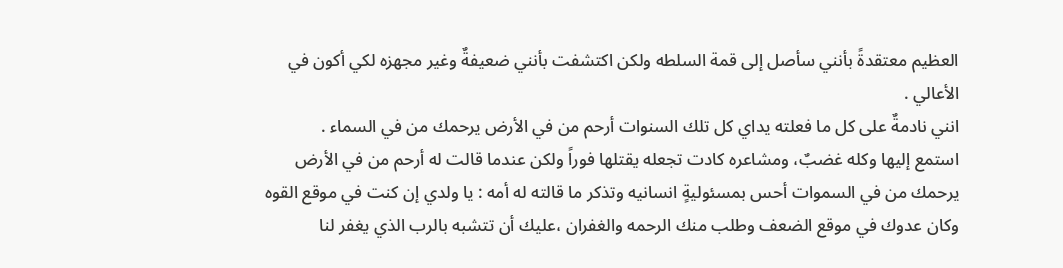العظيم معتقدةً بأنني سأصل إلى قمة السلطه ولكن اكتشفت بأنني ضعيفةٌ وغير مجهزه لكي أكون في الأعالي .
انني نادمةٌ على كل ما فعلته يداي كل تلك السنوات أرحم من في الأرض يرحمك من في السماء .
استمع إليها وكله غضبٌ، ومشاعره كادت تجعله يقتلها فوراً ولكن عندما قالت له أرحم من في الأرض يرحمك من في السموات أحس بمسئوليةٍ انسانيه وتذكر ما قالته له أمه : يا ولدي إن كنت في موقع القوه وكان عدوك في موقع الضعف وطلب منك الرحمه والغفران ،عليك أن تتشبه بالرب الذي يغفر لنا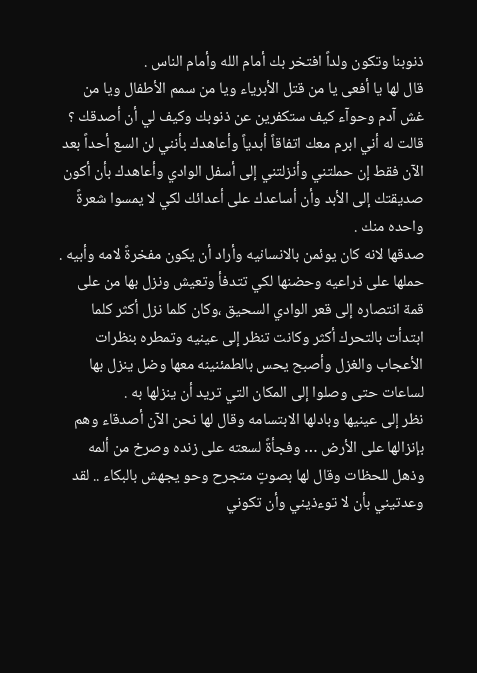ذنوبنا وتكون ولداً افتخر بك أمام الله وأمام الناس .
قال لها يا أفعى يا من قتل الأبرياء ويا من سمم الأطفال ويا من غش آدم وحوآء كيف ستكفرين عن ذنوبك وكيف لي أن أصدقك ؟
قالت له أني ابرم معك اتفاقاً أبدياً وأعاهدك بأنني لن السع أحداً بعد الآن فقط إن حملتني وأنزلتني إلى أسفل الوادي وأعاهدك بأن أكون صديقتك إلى الأبد وأن أساعدك على أعدائك لكي لا يمسوا شعرةً واحده منك .
صدقها لانه كان يوئمن بالانسانيه وأراد أن يكون مفخرةً لامه وأبيه .
حملها على ذراعيه وحضنها لكي تتدفأ وتعيش ونزل بها من على قمة انتصاره إلى قعر الوادي السحيق ،وكان كلما نزل أكثر كلما ابتدأت بالتحرك أكثر وكانت تنظر إلى عينيه وتمطره بنظرات الأعجاب والغزل وأصبح يحس بالطمئنينه معها وضل ينزل بها لساعات حتى وصلوا إلى المكان التي تريد أن ينزلها به .
نظر إلى عينيها وبادلها الابتسامه وقال لها نحن الآن أصدقاء وهم بإنزالها على الأرض … وفجأةً لسعته على زنده وصرخ من ألمه وذهل للحظات وقال لها بصوتٍ متجرح وحو يجهش بالبكاء .. لقد وعدتيني بأن لا توءذيني وأن تكوني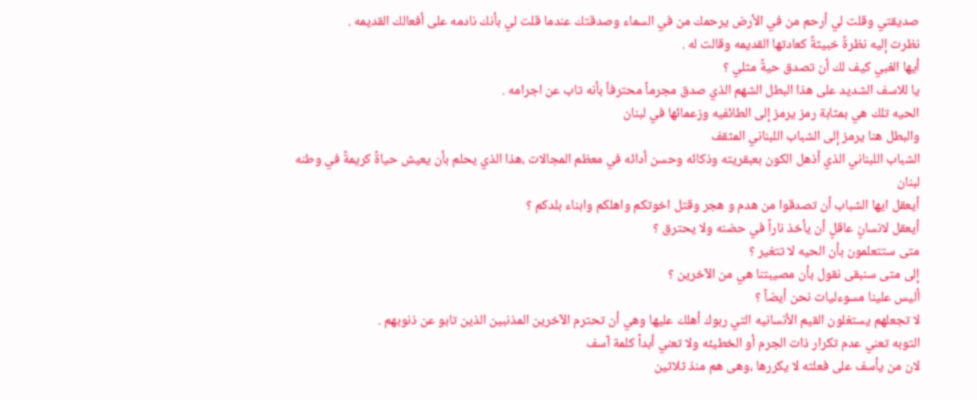صديقتي وقلت لي أرحم من في الأرض يرحمك من في السماء وصدقتك عندما قلت لي بأنك نادمه على أفعالك القديمه .
نظرت إليه نظرةً خبيثةً كعادتها القديمه وقالت له .
أيها الغبي كيف لك أن تصدق حيةً مثلي ؟
يا للاسف الشديد على هذا البطل الشهم الذي صدق مجرماً محترفاً بأنه تاب عن اجرامه .
الحيه تلك هي بمثابة رمز يرمز إلى الطائفيه وزعمائها في لبنان
والبطل هنا يرمز إلى الشباب اللبناني المثقف
الشباب اللبناني الذي أذهل الكون بعبقريته وذكائه وحسن أدائه في معظم المجالات ،هذا الذي يحلم بأن يعيش حياةً كريمةً في وطنه لبنان
أيعقل ايها الشباب أن تصدقوا من هدم و هجر وقتل اخوتكم واهلكم وابناء بلدكم ؟
أيعقل لانسانٍ عاقلٍ أن يأخذ ناراً في حضنه ولا يحترق ؟
متى ستتعلمون بأن الحيه لا تتغير ؟
إلى متى سنبقى نقول بأن مصيبتنا هي من الآخرين ؟
أليس علينا مسوءليات نحن أيضاً ؟
لا تجعلهم يستغلون القيم الأنسانيه التي ربوك أهلك عليها وهي أن تحترم الآخرين المذنبين الذين تابو عن ذنوبهم .
التوبه تعني عدم تكرار ذات الجرم أو الخطيئه ولا تعني أبداً كلمة آسف
لان من يأسف على فعلته لا يكررها ،وهى هم منذ ثلاثين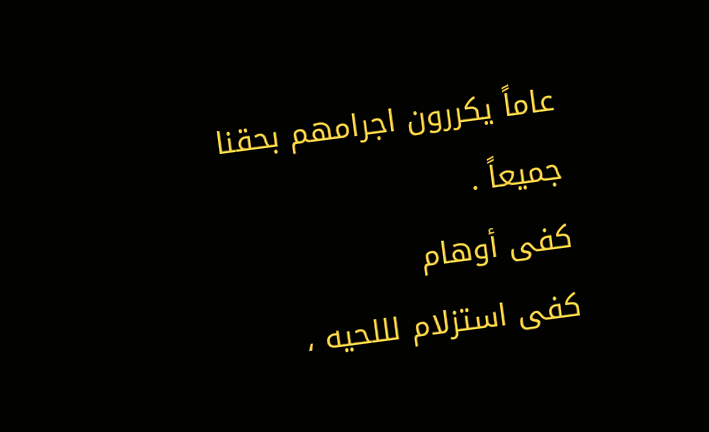عاماً يكررون اجرامهم بحقنا جميعاً .
كفى أوهام
كفى استزلام لللحيه ،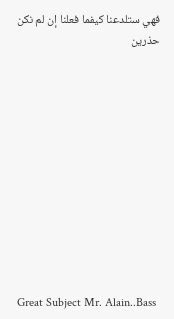فهي ستلدعنا كيفما فعلنا إن لم نكن حذرين











Great Subject Mr. Alain..Bass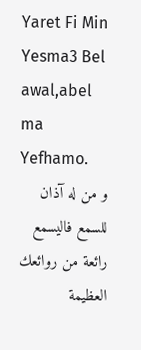Yaret Fi Min Yesma3 Bel awal,abel ma Yefhamo.
و من له آذان للسمع فاليسمع
رائعة من روائعك العظيمة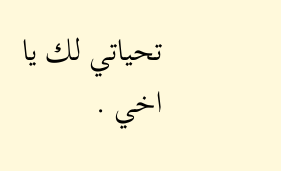تحياتي لك يا اخي .